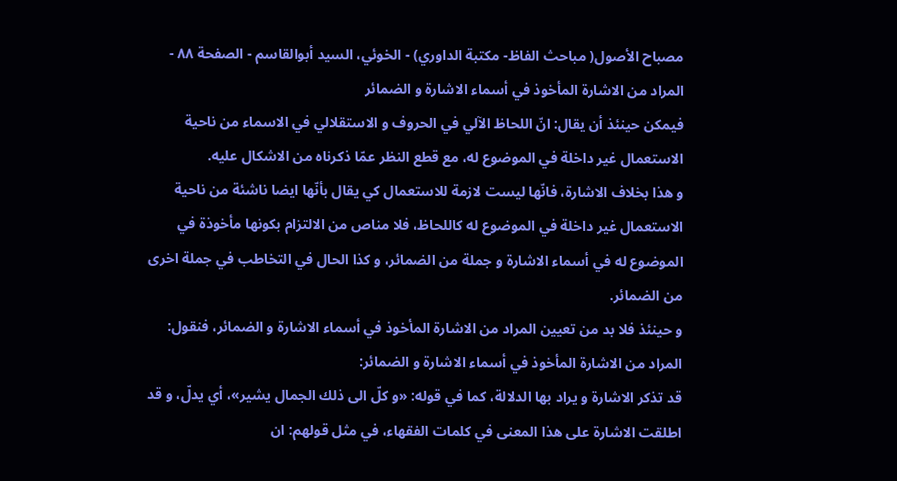مصباح الأصول( مباحث الفاظ- مكتبة الداوري) - الخوئي، السيد أبوالقاسم - الصفحة ٨٨ - المراد من الاشارة المأخوذ في أسماء الاشارة و الضمائر
فيمكن حينئذ أن يقال: انّ اللحاظ الآلي في الحروف و الاستقلالي في الاسماء من ناحية الاستعمال غير داخلة في الموضوع له، مع قطع النظر عمّا ذكرناه من الاشكال عليه.
و هذا بخلاف الاشارة، فانّها ليست لازمة للاستعمال كي يقال بأنّها ايضا ناشئة من ناحية الاستعمال غير داخلة في الموضوع له كاللحاظ، فلا مناص من الالتزام بكونها مأخوذة في الموضوع له في أسماء الاشارة و جملة من الضمائر، و كذا الحال في التخاطب في جملة اخرى من الضمائر.
و حينئذ فلا بد من تعيين المراد من الاشارة المأخوذ في أسماء الاشارة و الضمائر، فنقول:
المراد من الاشارة المأخوذ في أسماء الاشارة و الضمائر:
قد تذكر الاشارة و يراد بها الدلالة، كما في قوله: «و كلّ الى ذلك الجمال يشير»، أي يدلّ، و قد اطلقت الاشارة على هذا المعنى في كلمات الفقهاء، في مثل قولهم: ان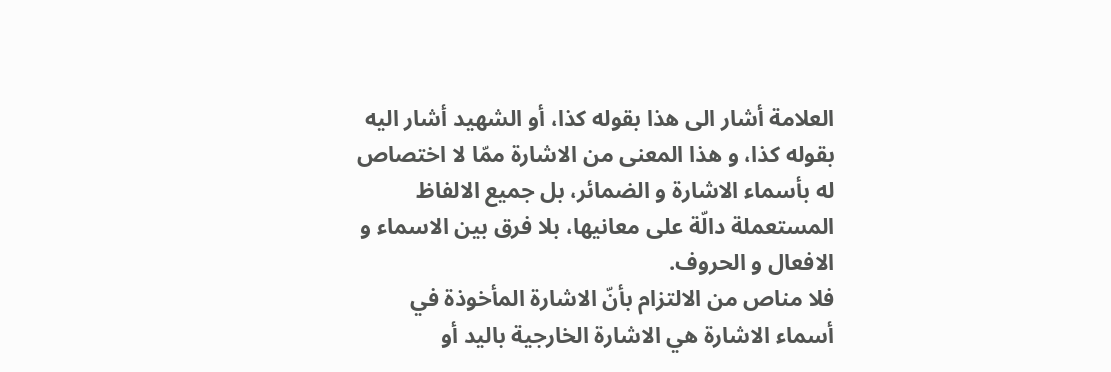العلامة أشار الى هذا بقوله كذا، أو الشهيد أشار اليه بقوله كذا، و هذا المعنى من الاشارة ممّا لا اختصاص له بأسماء الاشارة و الضمائر، بل جميع الالفاظ المستعملة دالّة على معانيها، بلا فرق بين الاسماء و الافعال و الحروف.
فلا مناص من الالتزام بأنّ الاشارة المأخوذة في أسماء الاشارة هي الاشارة الخارجية باليد أو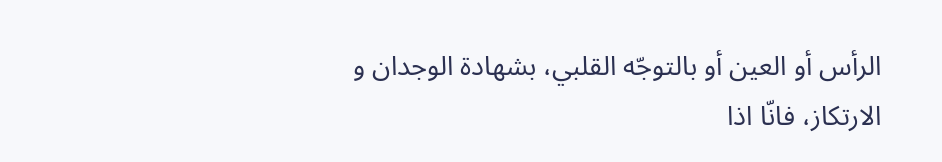الرأس أو العين أو بالتوجّه القلبي، بشهادة الوجدان و الارتكاز، فانّا اذا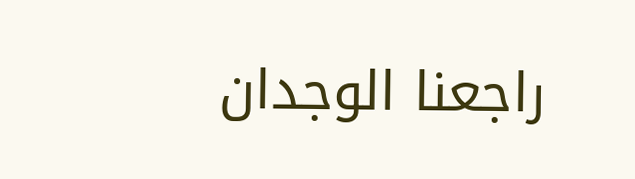راجعنا الوجدان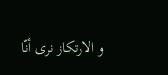و الارتكاز نرى أنّا